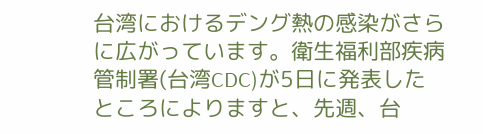台湾におけるデング熱の感染がさらに広がっています。衛生福利部疾病管制署(台湾CDC)が5日に発表したところによりますと、先週、台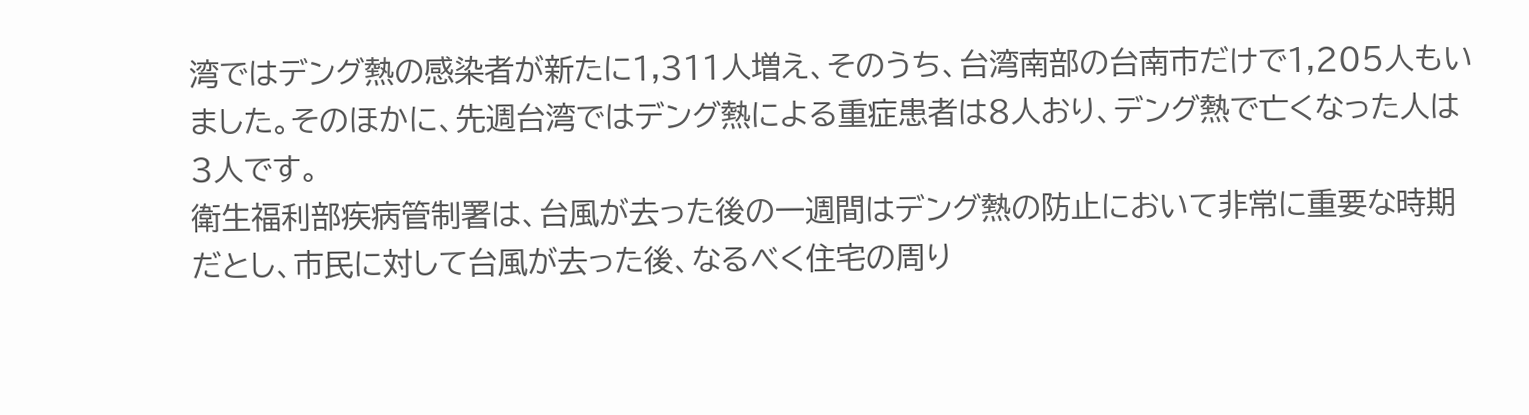湾ではデング熱の感染者が新たに1,311人増え、そのうち、台湾南部の台南市だけで1,205人もいました。そのほかに、先週台湾ではデング熱による重症患者は8人おり、デング熱で亡くなった人は3人です。
衛生福利部疾病管制署は、台風が去った後の一週間はデング熱の防止において非常に重要な時期だとし、市民に対して台風が去った後、なるべく住宅の周り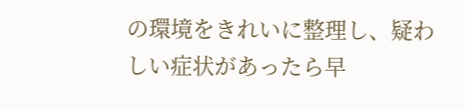の環境をきれいに整理し、疑わしい症状があったら早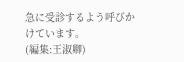急に受診するよう呼びかけています。
(編集:王淑卿)